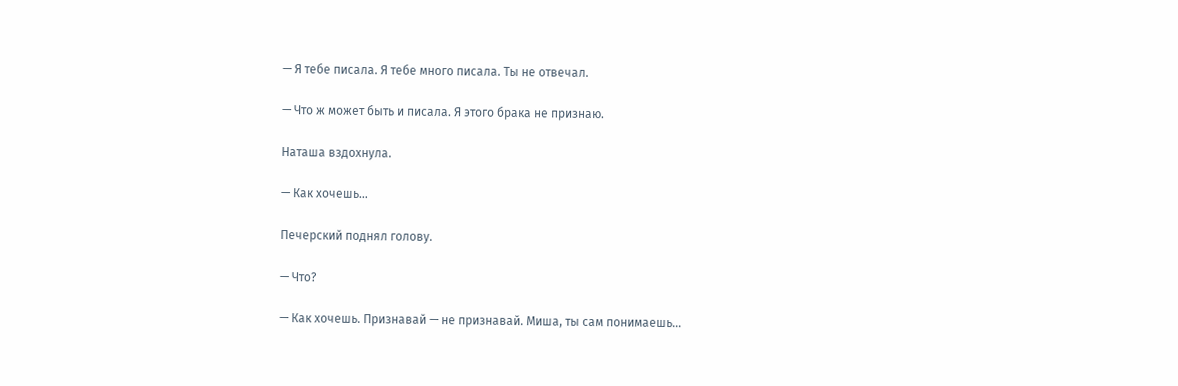— Я тебе писала. Я тебе много писала. Ты не отвечал.

— Что ж может быть и писала. Я этого брака не признаю.

Наташа вздохнула.

— Как хочешь…

Печерский поднял голову.

— Что?

— Как хочешь. Признавай — не признавай. Миша, ты сам понимаешь…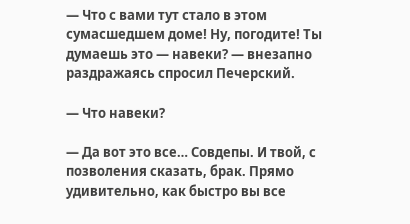— Что с вами тут стало в этом сумасшедшем доме! Ну, погодите! Ты думаешь это — навеки? — внезапно раздражаясь спросил Печерский.

— Что навеки?

— Да вот это все… Совдепы. И твой, с позволения сказать, брак. Прямо удивительно, как быстро вы все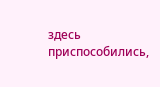здесь приспособились,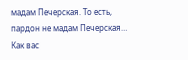мадам Печерская. То есть, пардон не мадам Печерская… Как вас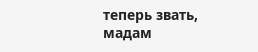теперь звать, мадам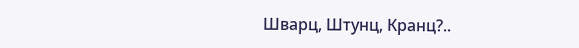Шварц, Штунц, Кранц?..